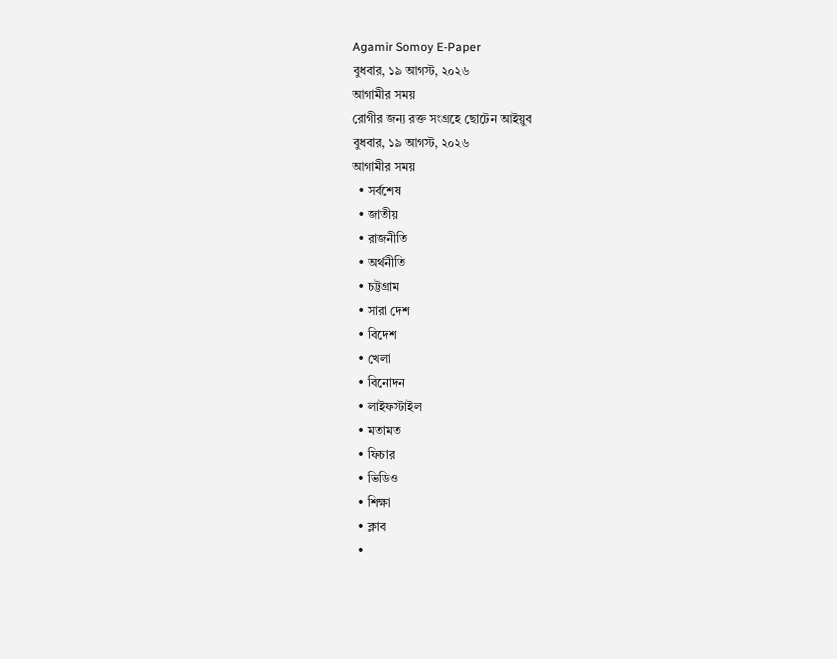Agamir Somoy E-Paper
বুধবার, ১৯ আগস্ট, ২০২৬
আগামীর সময়
রোগীর জন্য রক্ত সংগ্রহে ছোটেন আইয়ুব
বুধবার, ১৯ আগস্ট, ২০২৬
আগামীর সময়
  • সর্বশেষ
  • জাতীয়
  • রাজনীতি
  • অর্থনীতি
  • চট্টগ্রাম
  • সারা দেশ
  • বিদেশ
  • খেলা
  • বিনোদন
  • লাইফস্টাইল
  • মতামত
  • ফিচার
  • ভিডিও
  • শিক্ষা
  • ক্লাব
  •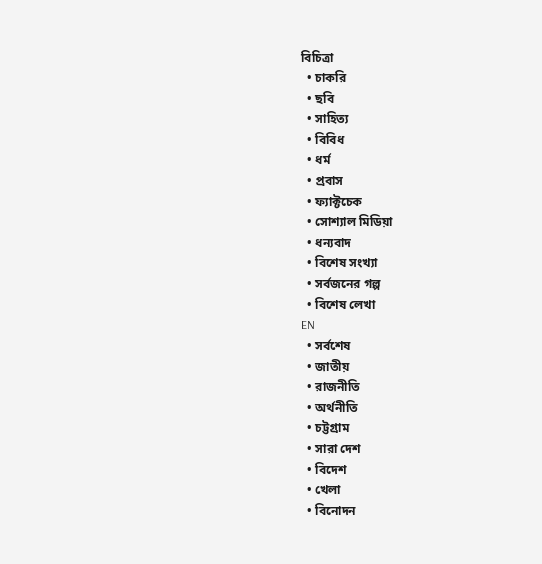বিচিত্রা
  • চাকরি
  • ছবি
  • সাহিত্য
  • বিবিধ
  • ধর্ম
  • প্রবাস
  • ফ্যাক্টচেক
  • সোশ্যাল মিডিয়া
  • ধন্যবাদ
  • বিশেষ সংখ্যা
  • সর্বজনের গল্প
  • বিশেষ লেখা
EN
  • সর্বশেষ
  • জাতীয়
  • রাজনীতি
  • অর্থনীতি
  • চট্টগ্রাম
  • সারা দেশ
  • বিদেশ
  • খেলা
  • বিনোদন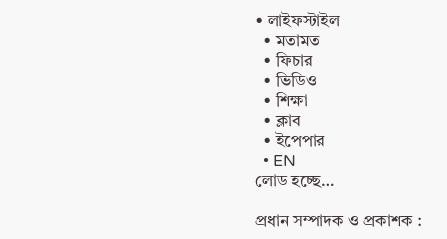• লাইফস্টাইল
  • মতামত
  • ফিচার
  • ভিডিও
  • শিক্ষা
  • ক্লাব
  • ইপেপার
  • EN
লোড হচ্ছে…

প্রধান সম্পাদক ও প্রকাশক :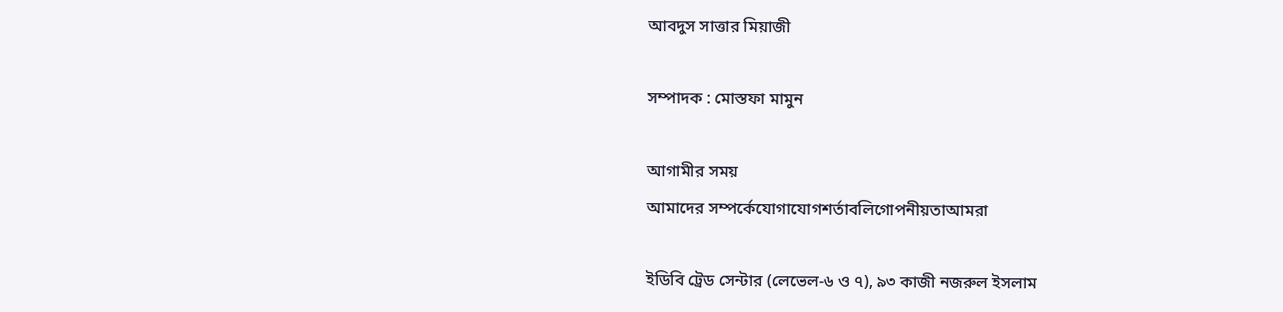আবদুস সাত্তার মিয়াজী

সম্পাদক : মোস্তফা মামুন

আগামীর সময়
আমাদের সম্পর্কেযোগাযোগশর্তাবলিগোপনীয়তাআমরা

ইডিবি ট্রেড সেন্টার (লেভেল-৬ ও ৭), ৯৩ কাজী নজরুল ইসলাম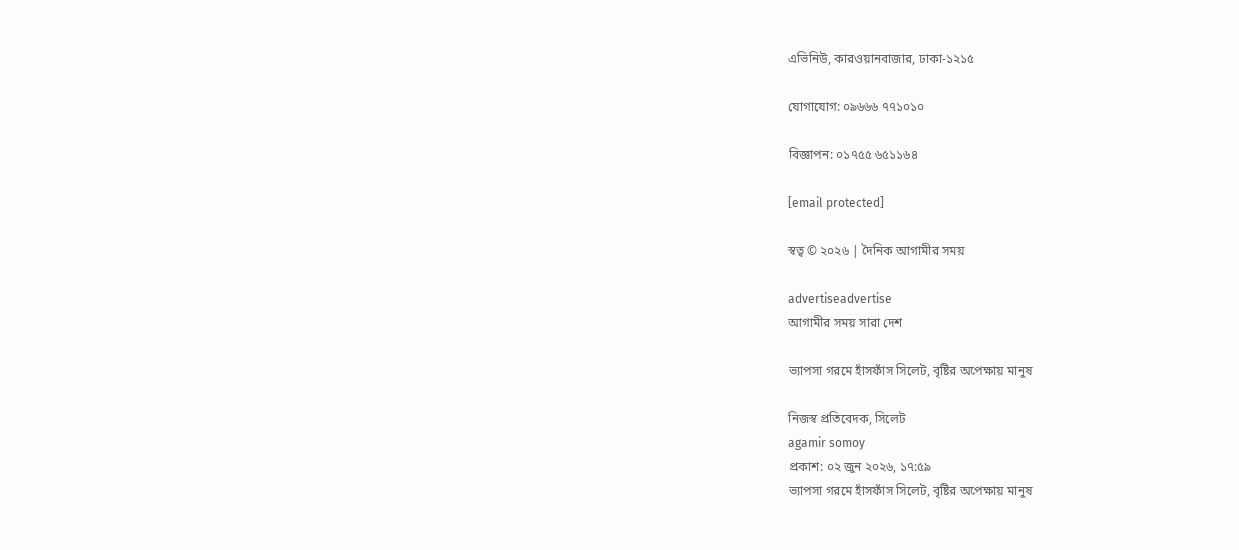এভিনিউ, কারওয়ানবাজার, ঢাকা-১২১৫

যোগাযোগ: ০৯৬৬৬ ৭৭১০১০

বিজ্ঞাপন: ০১৭৫৫ ৬৫১১৬৪

[email protected]

স্বত্ব © ২০২৬ | দৈনিক আগামীর সময়

advertiseadvertise
আগামীর সময় সারা দেশ

ভ্যাপসা গরমে হাঁসফাঁস সিলেট, বৃষ্টির অপেক্ষায় মানুষ

নিজস্ব প্রতিবেদক, সিলেট
agamir somoy
প্রকাশ: ০২ জুন ২০২৬, ১৭:৫৯
ভ্যাপসা গরমে হাঁসফাঁস সিলেট, বৃষ্টির অপেক্ষায় মানুষ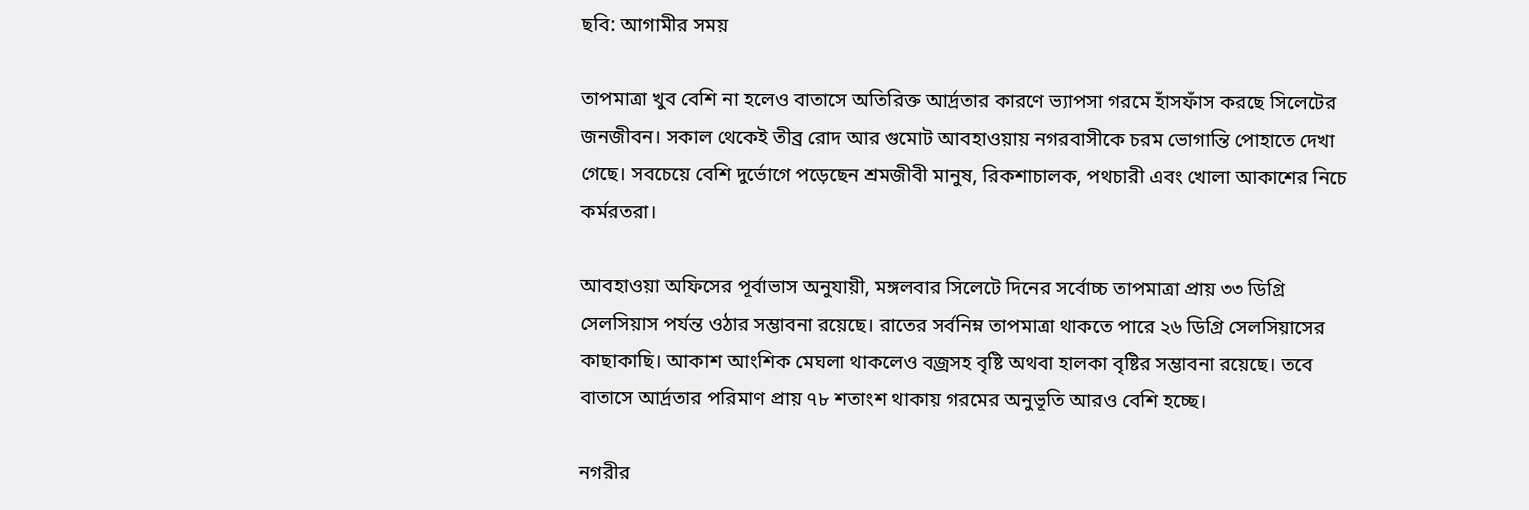ছবি: আগামীর সময়

তাপমাত্রা খুব বেশি না হলেও বাতাসে অতিরিক্ত আর্দ্রতার কারণে ভ্যাপসা গরমে হাঁসফাঁস করছে সিলেটের জনজীবন। সকাল থেকেই তীব্র রোদ আর গুমোট আবহাওয়ায় নগরবাসীকে চরম ভোগান্তি পোহাতে দেখা গেছে। সবচেয়ে বেশি দুর্ভোগে পড়েছেন শ্রমজীবী মানুষ, রিকশাচালক, পথচারী এবং খোলা আকাশের নিচে কর্মরতরা।

আবহাওয়া অফিসের পূর্বাভাস অনুযায়ী, মঙ্গলবার সিলেটে দিনের সর্বোচ্চ তাপমাত্রা প্রায় ৩৩ ডিগ্রি সেলসিয়াস পর্যন্ত ওঠার সম্ভাবনা রয়েছে। রাতের সর্বনিম্ন তাপমাত্রা থাকতে পারে ২৬ ডিগ্রি সেলসিয়াসের কাছাকাছি। আকাশ আংশিক মেঘলা থাকলেও বজ্রসহ বৃষ্টি অথবা হালকা বৃষ্টির সম্ভাবনা রয়েছে। তবে বাতাসে আর্দ্রতার পরিমাণ প্রায় ৭৮ শতাংশ থাকায় গরমের অনুভূতি আরও বেশি হচ্ছে।

নগরীর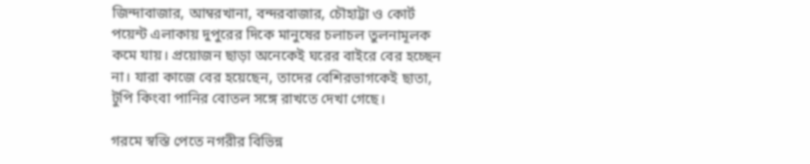জিন্দাবাজার, আম্বরখানা, বন্দরবাজার, চৌহাট্টা ও কোর্ট পয়েন্ট এলাকায় দুপুরের দিকে মানুষের চলাচল তুলনামূলক কমে যায়। প্রয়োজন ছাড়া অনেকেই ঘরের বাইরে বের হচ্ছেন না। যারা কাজে বের হয়েছেন, তাদের বেশিরভাগকেই ছাতা, টুপি কিংবা পানির বোতল সঙ্গে রাখতে দেখা গেছে।

গরমে স্বস্তি পেতে নগরীর বিভিন্ন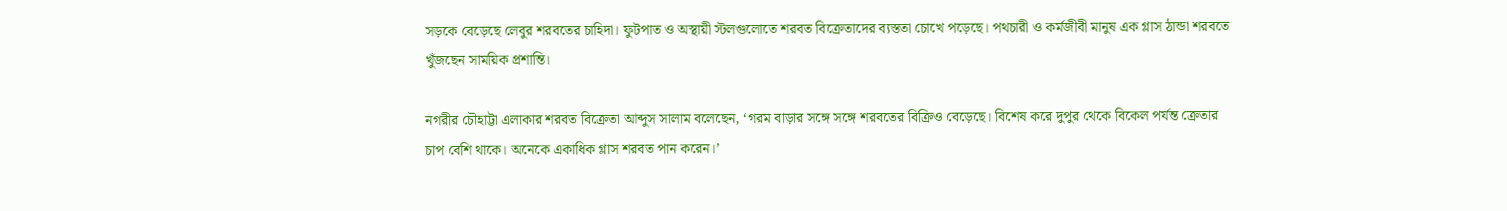সড়কে বেড়েছে লেবুর শরবতের চাহিদা। ফুটপাত ও অস্থায়ী স্টলগুলোতে শরবত বিক্রেতাদের ব্যস্ততা চোখে পড়েছে। পথচারী ও কর্মজীবী মানুষ এক গ্লাস ঠান্ডা শরবতে খুঁজছেন সাময়িক প্রশান্তি।

নগরীর চৌহাট্টা এলাকার শরবত বিক্রেতা আব্দুস সালাম বলেছেন, ‘গরম বাড়ার সঙ্গে সঙ্গে শরবতের বিক্রিও বেড়েছে। বিশেষ করে দুপুর থেকে বিকেল পর্যন্ত ক্রেতার চাপ বেশি থাকে। অনেকে একাধিক গ্লাস শরবত পান করেন।’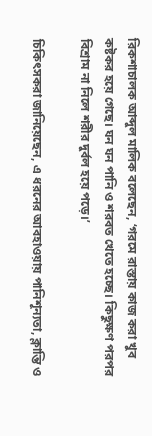রিকশাচালক আব্দুল মালিক বলেছেন, ‘গরমে রাস্তায় কাজ করা খুব কষ্টকর হয়ে গেছে। ঘন ঘন পানি ও শরবত খেতে হচ্ছে। কিছুক্ষণ পরপর বিশ্রাম না নিলে শরীর দুর্বল হয়ে পড়ে।’

চিকিৎসকরা জানিয়েছেন, এ ধরনের আবহাওয়ায় পানিশূন্যতা, ক্লান্তি ও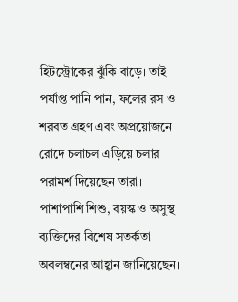হিটস্ট্রোকের ঝুঁকি বাড়ে। তাই পর্যাপ্ত পানি পান, ফলের রস ও শরবত গ্রহণ এবং অপ্রয়োজনে রোদে চলাচল এড়িয়ে চলার পরামর্শ দিয়েছেন তারা। পাশাপাশি শিশু, বয়স্ক ও অসুস্থ ব্যক্তিদের বিশেষ সতর্কতা অবলম্বনের আহ্বান জানিয়েছেন।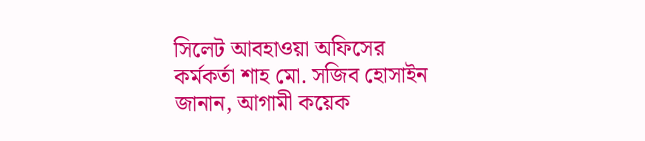সিলেট আবহাওয়া অফিসের কর্মকর্তা শাহ মো. সজিব হোসাইন জানান, আগামী কয়েক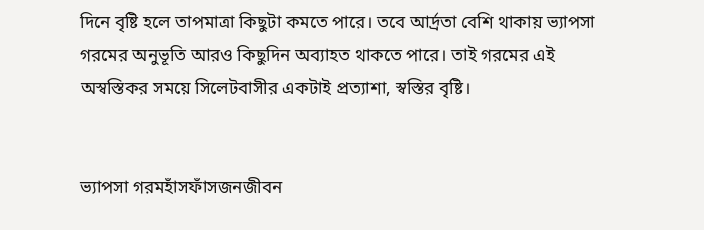দিনে বৃষ্টি হলে তাপমাত্রা কিছুটা কমতে পারে। তবে আর্দ্রতা বেশি থাকায় ভ্যাপসা গরমের অনুভূতি আরও কিছুদিন অব্যাহত থাকতে পারে। তাই গরমের এই অস্বস্তিকর সময়ে সিলেটবাসীর একটাই প্রত্যাশা, স্বস্তির বৃষ্টি।


ভ্যাপসা গরমহাঁসফাঁসজনজীবন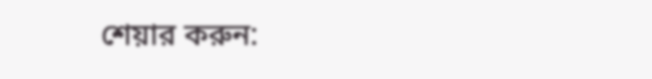শেয়ার করুন: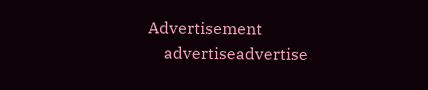Advertisement
    advertiseadvertise